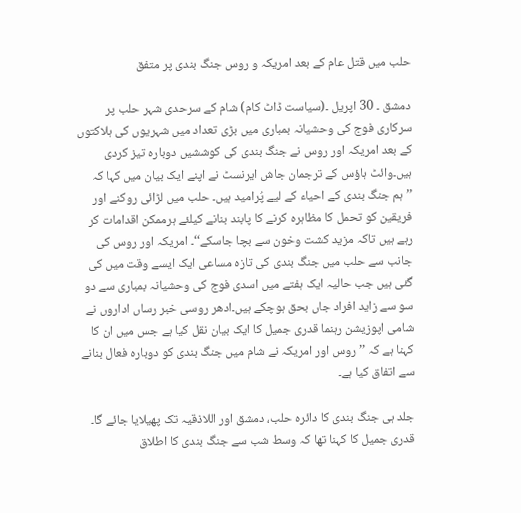حلب میں قتل عام کے بعد امریکہ و روس جنگ بندی پر متفق

دمشق ۔ 30 اپریل ۔(سیاست ڈاٹ کام) شام کے سرحدی شہر حلب پر سرکاری فوج کی وحشیانہ بمباری میں بڑی تعداد میں شہریوں کی ہلاکتوں کے بعد امریکہ اور روس نے جنگ بندی کی کوششیں دوبارہ تیز کردی ہیں۔وائٹ ہاؤس کے ترجمان جاش ایرنسٹ نے اپنے ایک بیان میں کہا کہ ’’ہم جنگ بندی کے احیاء کے لیے پُرامید ہیں۔ حلب میں لڑائی روکنے اور فریقین کو تحمل کا مظاہرہ کرنے کا پابند بنانے کیلئے ہرممکن اقدامات کر رہے ہیں تاکہ مزید کشت وخون سے بچا جاسکے‘‘۔ امریکہ اور روس کی جانب سے حلب میں جنگ بندی کی تازہ مساعی ایک ایسے وقت میں کی گئی ہیں جب حالیہ ایک ہفتے میں اسدی فوج کی وحشیانہ بمباری سے دو سو سے زاید افراد جاں بحق ہوچکے ہیں۔ادھر روسی خبر رساں اداروں نے شامی اپوزیشن رہنما قدری جمیل کا ایک بیان نقل کیا ہے جس میں ان کا کہنا ہے کہ ’’روس اور امریکہ نے شام میں جنگ بندی کو دوبارہ فعال بنانے سے اتفاق کیا ہے۔

جلد ہی جنگ بندی کا دائرہ حلب، دمشق اور اللاذقیہ تک پھیلایا جائے گا۔ قدری جمیل کا کہنا تھا کہ وسط شب سے جنگ بندی کا اطلاق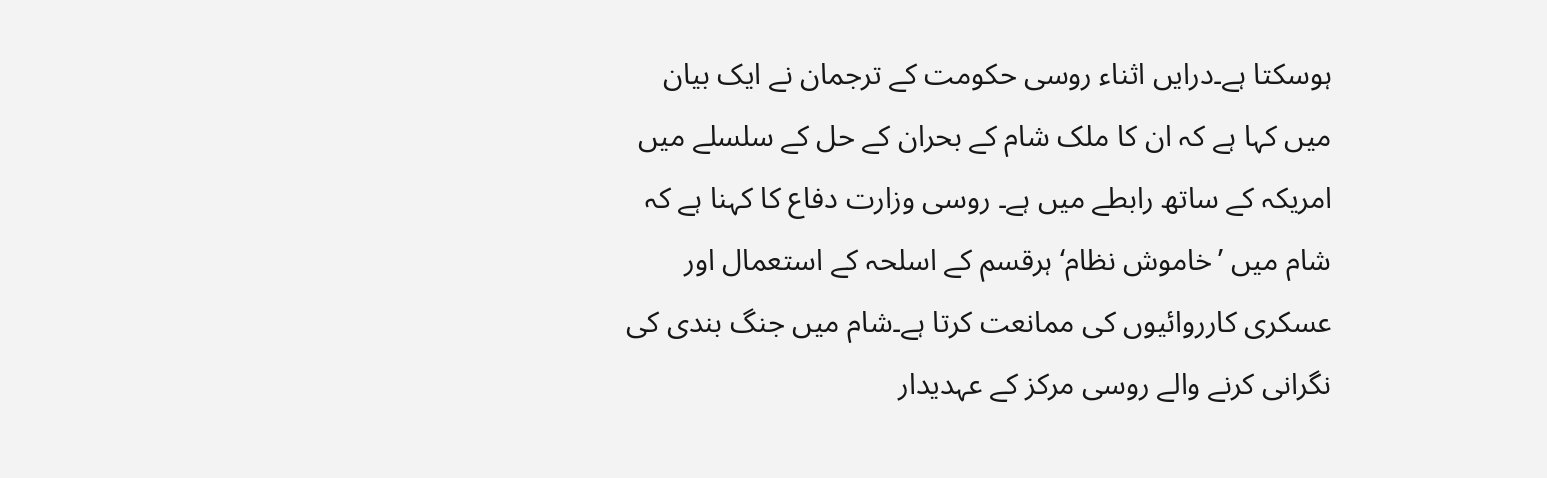ہوسکتا ہے۔درایں اثناء روسی حکومت کے ترجمان نے ایک بیان میں کہا ہے کہ ان کا ملک شام کے بحران کے حل کے سلسلے میں امریکہ کے ساتھ رابطے میں ہے۔ روسی وزارت دفاع کا کہنا ہے کہ شام میں ’خاموش نظام‘ ہرقسم کے اسلحہ کے استعمال اور عسکری کارروائیوں کی ممانعت کرتا ہے۔شام میں جنگ بندی کی نگرانی کرنے والے روسی مرکز کے عہدیدار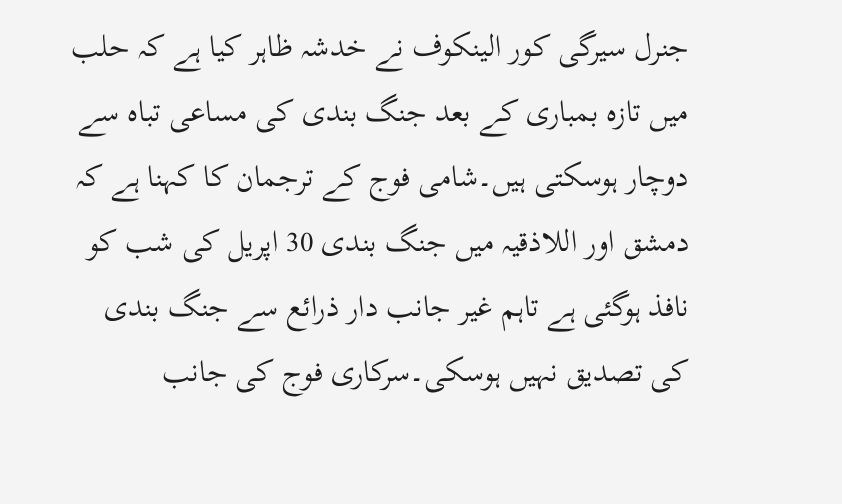جنرل سیرگی کور الینکوف نے خدشہ ظاہر کیا ہے کہ حلب میں تازہ بمباری کے بعد جنگ بندی کی مساعی تباہ سے دوچار ہوسکتی ہیں۔شامی فوج کے ترجمان کا کہنا ہے کہ دمشق اور اللاذقیہ میں جنگ بندی 30 اپریل کی شب کو نافذ ہوگئی ہے تاہم غیر جانب دار ذرائع سے جنگ بندی کی تصدیق نہیں ہوسکی۔سرکاری فوج کی جانب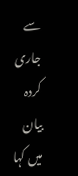سے جاری کردہ بیان میں کہا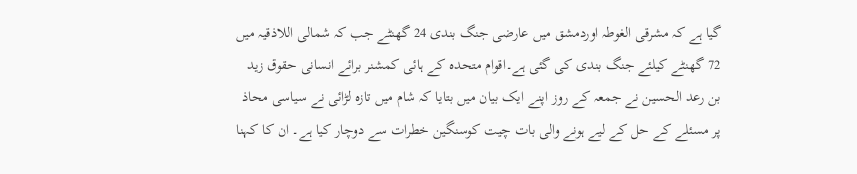گیا ہے کہ مشرقی الغوطہ اوردمشق میں عارضی جنگ بندی 24 گھنٹے جب کہ شمالی اللاذقیہ میں 72 گھنٹے کیلئے جنگ بندی کی گئی ہے۔اقوام متحدہ کے ہائی کمشنر برائے انسانی حقوق زید بن رعد الحسین نے جمعہ کے روز اپنے ایک بیان میں بتایا کہ شام میں تازہ لڑائی نے سیاسی محاذ پر مسئلے کے حل کے لیے ہونے والی بات چیت کوسنگین خطرات سے دوچار کیا ہے۔ ان کا کہنا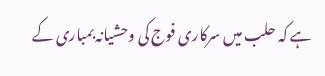ہے کہ حلب میں سرکاری فوج کی وحشیانہ بمباری کے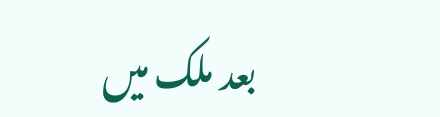بعد ملک میں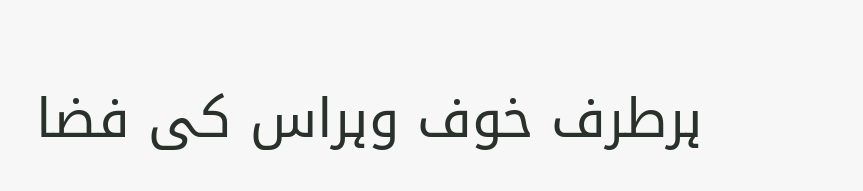ہرطرف خوف وہراس کی فضا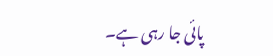پائی جا رہی ہے۔